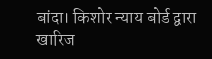बांदा। किशोर न्याय बोर्ड द्वारा खारिज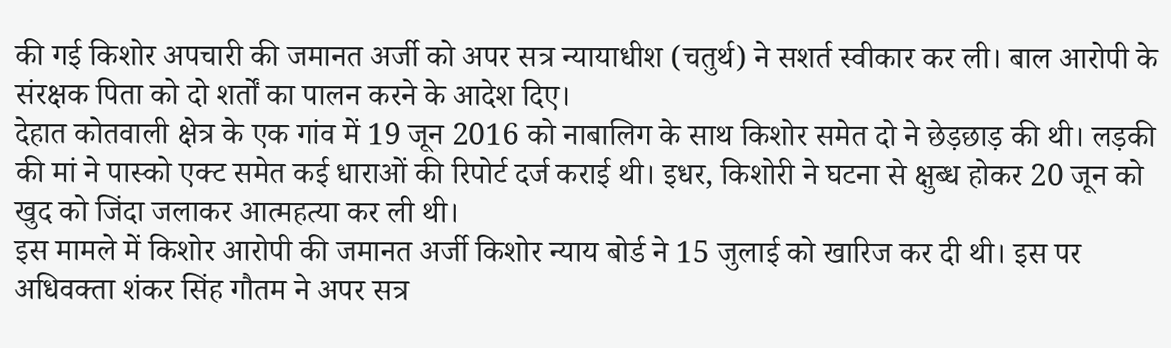की गई किशोर अपचारी की जमानत अर्जी को अपर सत्र न्यायाधीश (चतुर्थ) ने सशर्त स्वीकार कर ली। बाल आरोपी के संरक्षक पिता को दो शर्तों का पालन करने के आदेश दिए।
देहात कोतवाली क्षेत्र के एक गांव में 19 जून 2016 को नाबालिग के साथ किशोर समेत दो ने छेड़छाड़ की थी। लड़की की मां ने पास्को एक्ट समेत कई धाराओं की रिपोर्ट दर्ज कराई थी। इधर, किशोरी ने घटना से क्षुब्ध होकर 20 जून को खुद को जिंदा जलाकर आत्महत्या कर ली थी।
इस मामले में किशोर आरोपी की जमानत अर्जी किशोर न्याय बोर्ड ने 15 जुलाई को खारिज कर दी थी। इस पर अधिवक्ता शंकर सिंह गौतम ने अपर सत्र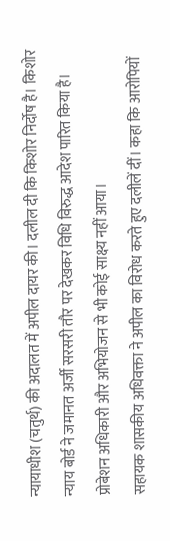न्यायाधीश (चतुर्थ) की अदालत में अपील दायर की। दलील दी कि किशोर निर्दोष है। किशोर न्याय बोर्ड ने जमानत अर्जी सरसरी तौर पर देखकर विधि विरुद्ध आदेश पारित किया है। प्रोबेशन अधिकारी और अभियोजन से भी कोई साक्ष्य नहीं आया।
सहायक शासकीय अधिवक्ता ने अपील का विरोध करते हुए दलीलें दीं। कहा कि आरोपियों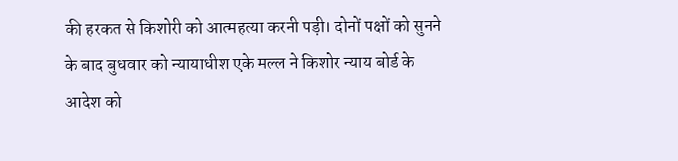की हरकत से किशोरी को आत्महत्या करनी पड़ी। दोनों पक्षों को सुनने के बाद बुधवार को न्यायाधीश एके मल्ल ने किशोर न्याय बोर्ड के आदेश को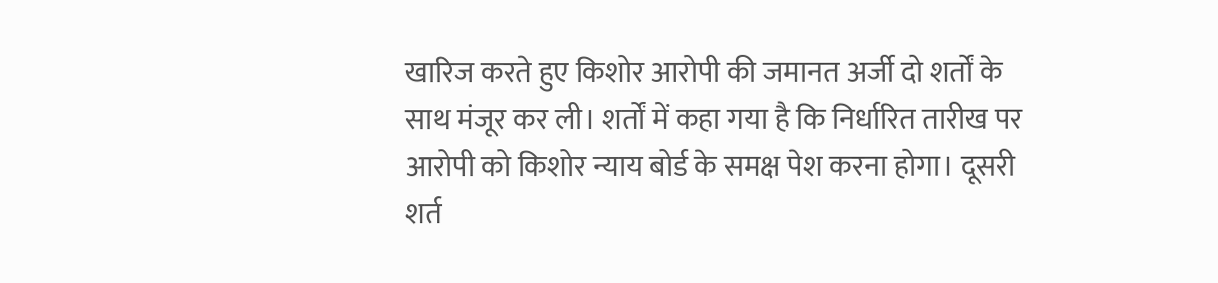खारिज करते हुए किशोर आरोपी की जमानत अर्जी दो शर्तों के साथ मंजूर कर ली। शर्तों में कहा गया है कि निर्धारित तारीख पर आरोपी को किशोर न्याय बोर्ड के समक्ष पेश करना होगा। दूसरी शर्त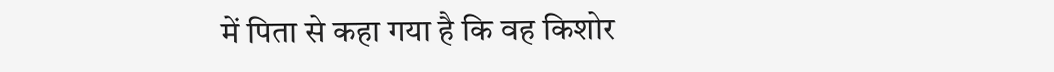में पिता से कहा गया है कि वह किशोर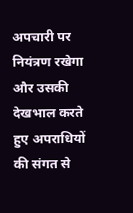अपचारी पर नियंत्रण रखेगा और उसकी देखभाल करते हुए अपराधियों की संगत से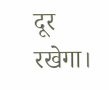दूर रखेगा।